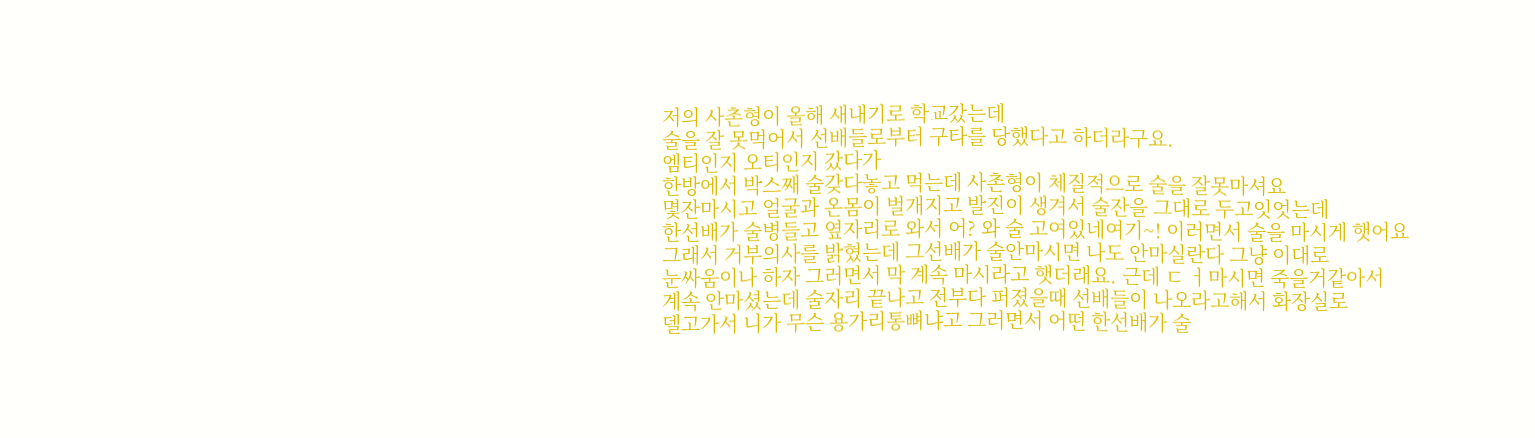저의 사촌형이 올해 새내기로 학교갔는데
술을 잘 못먹어서 선배들로부터 구타를 당했다고 하더라구요.
엠티인지 오티인지 갔다가
한방에서 박스째 술갖다놓고 먹는데 사촌형이 체질적으로 술을 잘못마셔요
몇잔마시고 얼굴과 온몸이 벌개지고 발진이 생겨서 술잔을 그대로 두고잇엇는데
한선배가 술병들고 옆자리로 와서 어? 와 술 고여있네여기~! 이러면서 술을 마시게 햇어요
그래서 거부의사를 밝혔는데 그선배가 술안마시면 나도 안마실란다 그냥 이대로
눈싸움이나 하자 그러면서 막 계속 마시라고 햇더래요. 근데 ㄷ ㅓ마시면 죽을거같아서
계속 안마셨는데 술자리 끝나고 전부다 퍼졌을때 선배들이 나오라고해서 화장실로
델고가서 니가 무슨 용가리통뼈냐고 그러면서 어떤 한선배가 술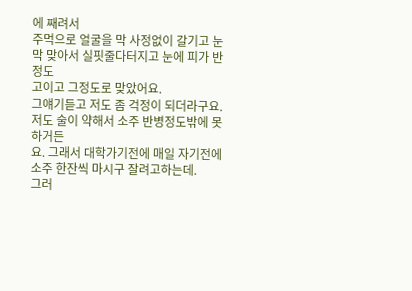에 째려서
주먹으로 얼굴을 막 사정없이 갈기고 눈 막 맞아서 실핏줄다터지고 눈에 피가 반정도
고이고 그정도로 맞았어요.
그얘기듣고 저도 좀 걱정이 되더라구요. 저도 술이 약해서 소주 반병정도밖에 못하거든
요. 그래서 대학가기전에 매일 자기전에 소주 한잔씩 마시구 잘려고하는데.
그러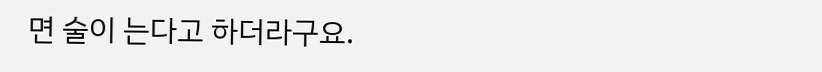면 술이 는다고 하더라구요.